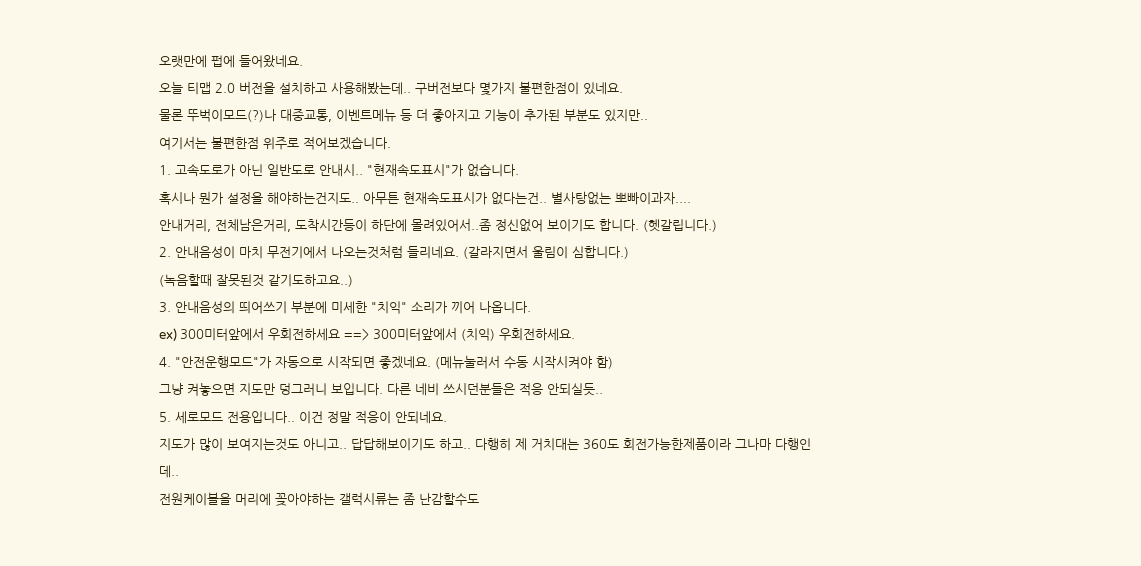오랫만에 펍에 들어왔네요.
오늘 티맵 2.0 버전을 설치하고 사용해봤는데.. 구버전보다 몇가지 불편한점이 있네요.
물론 뚜벅이모드(?)나 대중교통, 이벤트메뉴 등 더 좋아지고 기능이 추가된 부분도 있지만..
여기서는 불편한점 위주로 적어보겠습니다.
1. 고속도로가 아닌 일반도로 안내시.. "현재속도표시"가 없습니다.
혹시나 뭔가 설정을 해야하는건지도.. 아무튼 현재속도표시가 없다는건.. 별사탕없는 뽀빠이과자....
안내거리, 전체남은거리, 도착시간등이 하단에 몰려있어서..좀 정신없어 보이기도 합니다. (헷갈립니다.)
2. 안내음성이 마치 무전기에서 나오는것처럼 들리네요. (갈라지면서 울림이 심합니다.)
(녹음할때 잘못된것 같기도하고요..)
3. 안내음성의 띄어쓰기 부분에 미세한 "치익" 소리가 끼어 나옵니다.
ex) 300미터앞에서 우회전하세요 ==> 300미터앞에서 (치익) 우회전하세요.
4. "안전운행모드"가 자동으로 시작되면 좋겠네요. (메뉴눌러서 수동 시작시켜야 함)
그냥 켜놓으면 지도만 덩그러니 보입니다. 다른 네비 쓰시던분들은 적응 안되실듯..
5. 세로모드 전용입니다.. 이건 정말 적응이 안되네요.
지도가 많이 보여지는것도 아니고.. 답답해보이기도 하고.. 다행히 제 거치대는 360도 회전가능한제품이라 그나마 다행인데..
전원케이블을 머리에 꽂아야하는 갤럭시류는 좀 난감할수도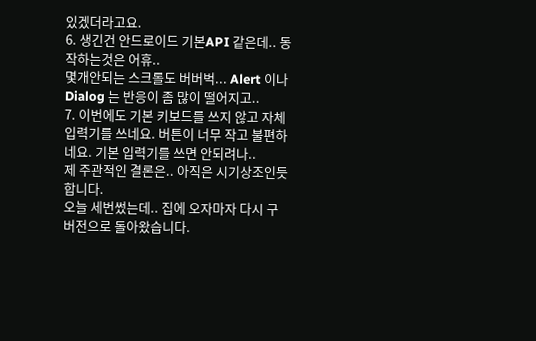있겠더라고요.
6. 생긴건 안드로이드 기본API 같은데.. 동작하는것은 어휴..
몇개안되는 스크롤도 버버벅... Alert 이나 Dialog 는 반응이 좀 많이 떨어지고..
7. 이번에도 기본 키보드를 쓰지 않고 자체 입력기를 쓰네요. 버튼이 너무 작고 불편하네요. 기본 입력기를 쓰면 안되려나..
제 주관적인 결론은.. 아직은 시기상조인듯 합니다.
오늘 세번썼는데.. 집에 오자마자 다시 구버전으로 돌아왔습니다.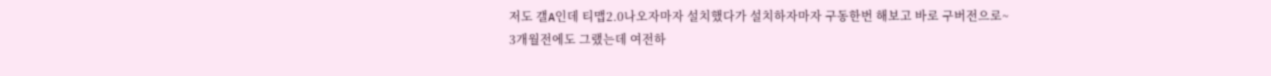저도 갤A인데 티맵2.0나오자마자 설치했다가 설치하자마자 구동한번 해보고 바로 구버전으로~
3개월전에도 그랬는데 여전하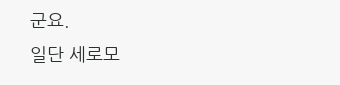군요.
일단 세로모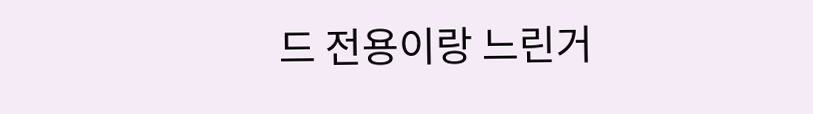드 전용이랑 느린거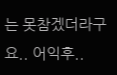는 못참겠더라구요.. 어익후..